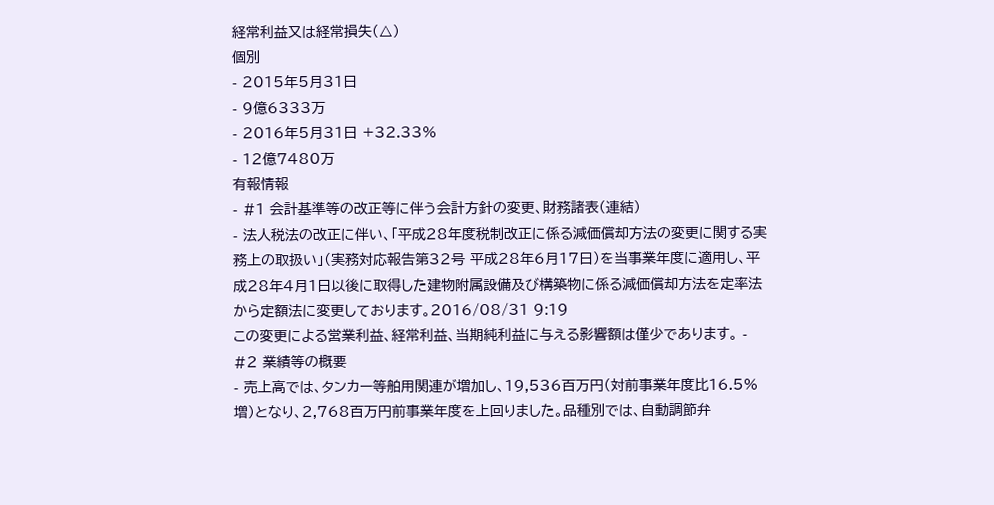経常利益又は経常損失(△)
個別
- 2015年5月31日
- 9億6333万
- 2016年5月31日 +32.33%
- 12億7480万
有報情報
- #1 会計基準等の改正等に伴う会計方針の変更、財務諸表(連結)
- 法人税法の改正に伴い、「平成28年度税制改正に係る減価償却方法の変更に関する実務上の取扱い」(実務対応報告第32号 平成28年6月17日)を当事業年度に適用し、平成28年4月1日以後に取得した建物附属設備及び構築物に係る減価償却方法を定率法から定額法に変更しております。2016/08/31 9:19
この変更による営業利益、経常利益、当期純利益に与える影響額は僅少であります。 - #2 業績等の概要
- 売上高では、タンカー等舶用関連が増加し、19,536百万円(対前事業年度比16.5%増)となり、2,768百万円前事業年度を上回りました。品種別では、自動調節弁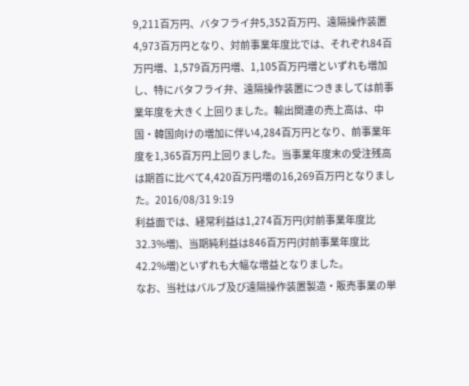9,211百万円、バタフライ弁5,352百万円、遠隔操作装置4,973百万円となり、対前事業年度比では、それぞれ84百万円増、1,579百万円増、1,105百万円増といずれも増加し、特にバタフライ弁、遠隔操作装置につきましては前事業年度を大きく上回りました。輸出関連の売上高は、中国・韓国向けの増加に伴い4,284百万円となり、前事業年度を1,365百万円上回りました。当事業年度末の受注残高は期首に比べて4,420百万円増の16,269百万円となりました。2016/08/31 9:19
利益面では、経常利益は1,274百万円(対前事業年度比32.3%増)、当期純利益は846百万円(対前事業年度比42.2%増)といずれも大幅な増益となりました。
なお、当社はバルブ及び遠隔操作装置製造・販売事業の単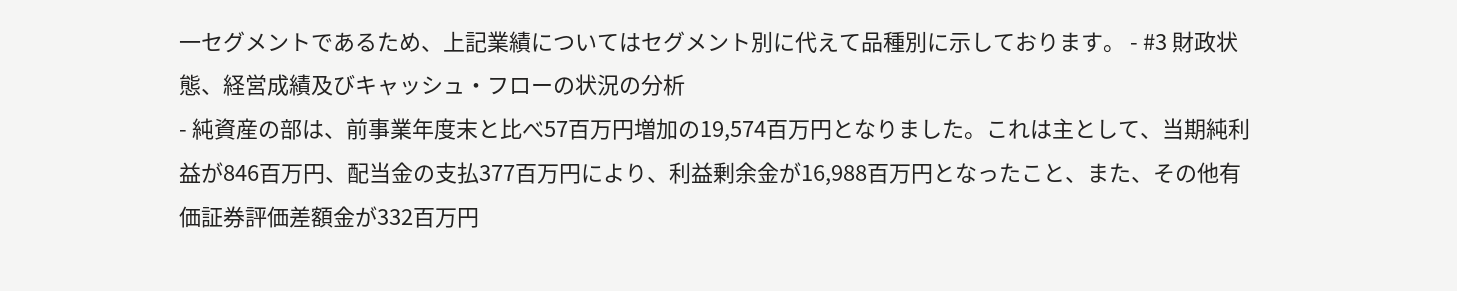一セグメントであるため、上記業績についてはセグメント別に代えて品種別に示しております。 - #3 財政状態、経営成績及びキャッシュ・フローの状況の分析
- 純資産の部は、前事業年度末と比べ57百万円増加の19,574百万円となりました。これは主として、当期純利益が846百万円、配当金の支払377百万円により、利益剰余金が16,988百万円となったこと、また、その他有価証券評価差額金が332百万円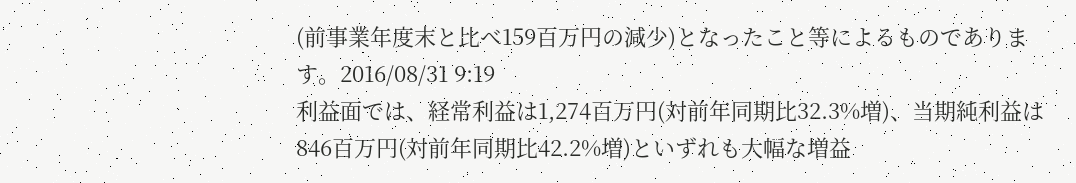(前事業年度末と比べ159百万円の減少)となったこと等によるものであります。2016/08/31 9:19
利益面では、経常利益は1,274百万円(対前年同期比32.3%増)、当期純利益は846百万円(対前年同期比42.2%増)といずれも大幅な増益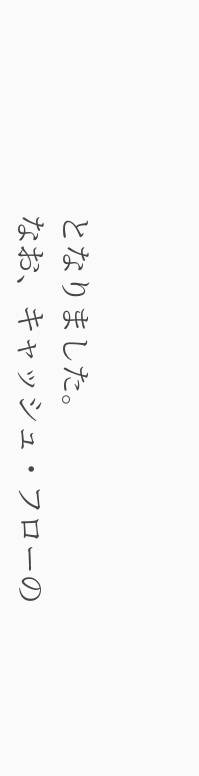となりました。
なお、キャッシュ・フローの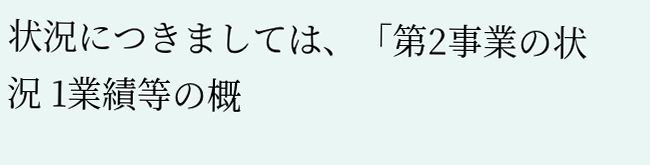状況につきましては、「第2事業の状況 1業績等の概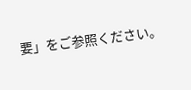要」をご参照ください。